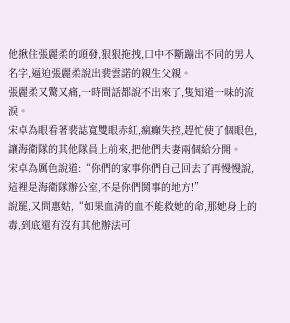他揪住張麗柔的頭發,狠狠拖拽,口中不斷蹦出不同的男人名字,逼迫張麗柔說出裴雲諾的親生父親。
張麗柔又驚又痛,一時間話都說不出來了,隻知道一味的流淚。
宋卓為眼看著裴誌寬雙眼赤紅,瘋癲失控,趕忙使了個眼色,讓海衛隊的其他隊員上前來,把他們夫妻兩個給分開。
宋卓為厲色說道:“你們的家事你們自己回去了再慢慢說,這裡是海衛隊辦公室,不是你們鬨事的地方!”
說罷,又問惠姑,“如果血清的血不能救她的命,那她身上的毒,到底還有沒有其他辦法可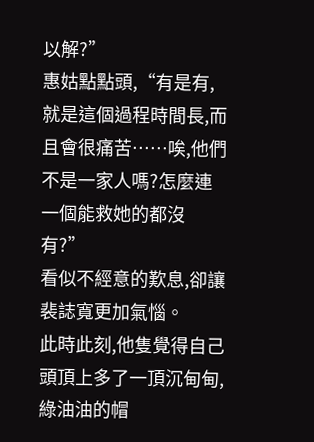以解?”
惠姑點點頭,“有是有,就是這個過程時間長,而且會很痛苦……唉,他們不是一家人嗎?怎麼連一個能救她的都沒有?”
看似不經意的歎息,卻讓裴誌寬更加氣惱。
此時此刻,他隻覺得自己頭頂上多了一頂沉甸甸,綠油油的帽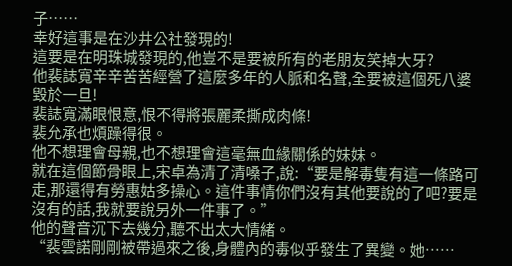子……
幸好這事是在沙井公社發現的!
這要是在明珠城發現的,他豈不是要被所有的老朋友笑掉大牙?
他裴誌寬辛辛苦苦經營了這麼多年的人脈和名聲,全要被這個死八婆毀於一旦!
裴誌寬滿眼恨意,恨不得將張麗柔撕成肉條!
裴允承也煩躁得很。
他不想理會母親,也不想理會這毫無血緣關係的妹妹。
就在這個節骨眼上,宋卓為清了清嗓子,說:“要是解毒隻有這一條路可走,那還得有勞惠姑多操心。這件事情你們沒有其他要說的了吧?要是沒有的話,我就要說另外一件事了。”
他的聲音沉下去幾分,聽不出太大情緒。
“裴雲諾剛剛被帶過來之後,身體內的毒似乎發生了異變。她……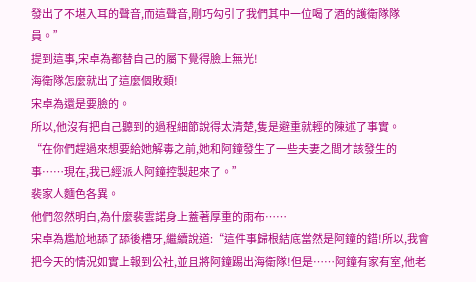發出了不堪入耳的聲音,而這聲音,剛巧勾引了我們其中一位喝了酒的護衛隊隊員。”
提到這事,宋卓為都替自己的屬下覺得臉上無光!
海衛隊怎麼就出了這麼個敗類!
宋卓為還是要臉的。
所以,他沒有把自己聽到的過程細節說得太清楚,隻是避重就輕的陳述了事實。
“在你們趕過來想要給她解毒之前,她和阿鐘發生了一些夫妻之間才該發生的事……現在,我已經派人阿鐘控製起來了。”
裴家人麵色各異。
他們忽然明白,為什麼裴雲諾身上蓋著厚重的雨布……
宋卓為尷尬地舔了舔後槽牙,繼續說道:“這件事歸根結底當然是阿鐘的錯!所以,我會把今天的情況如實上報到公社,並且將阿鐘踢出海衛隊!但是……阿鐘有家有室,他老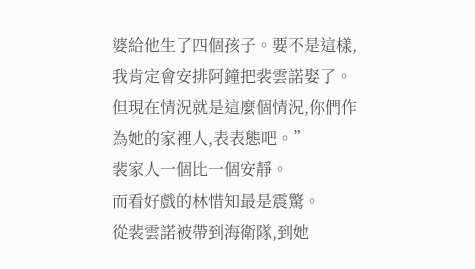婆給他生了四個孩子。要不是這樣,我肯定會安排阿鐘把裴雲諾娶了。但現在情況就是這麼個情況,你們作為她的家裡人,表表態吧。”
裴家人一個比一個安靜。
而看好戲的林惜知最是震驚。
從裴雲諾被帶到海衛隊,到她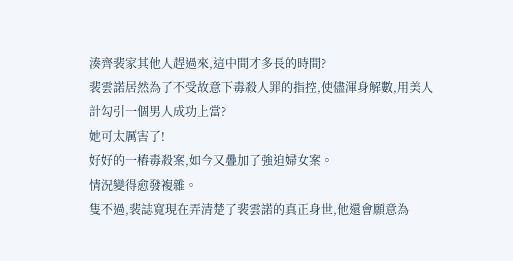湊齊裴家其他人趕過來,這中間才多長的時間?
裴雲諾居然為了不受故意下毒殺人罪的指控,使儘渾身解數,用美人計勾引一個男人成功上當?
她可太厲害了!
好好的一樁毒殺案,如今又疊加了強迫婦女案。
情況變得愈發複雜。
隻不過,裴誌寬現在弄清楚了裴雲諾的真正身世,他還會願意為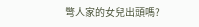彆人家的女兒出頭嗎?